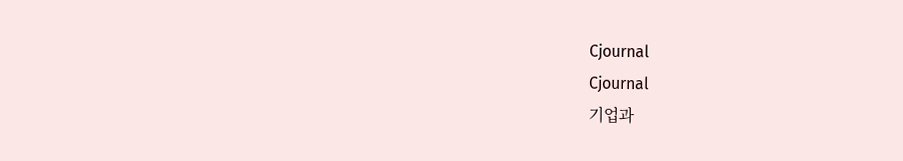Cjournal
Cjournal
기업과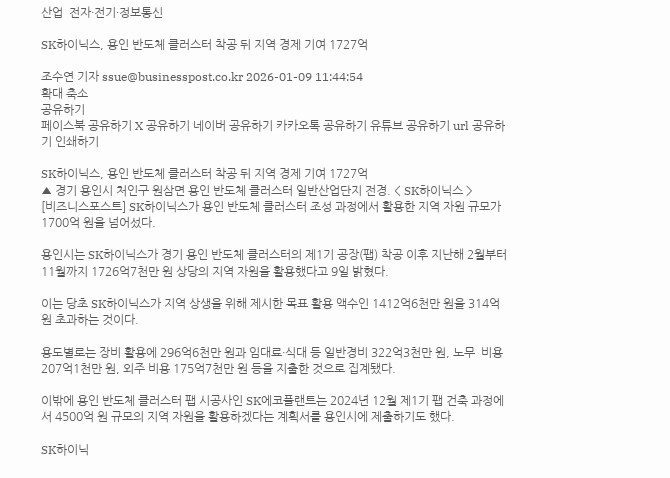산업  전자·전기·정보통신

SK하이닉스, 용인 반도체 클러스터 착공 뒤 지역 경제 기여 1727억

조수연 기자 ssue@businesspost.co.kr 2026-01-09 11:44:54
확대 축소
공유하기
페이스북 공유하기 X 공유하기 네이버 공유하기 카카오톡 공유하기 유튜브 공유하기 url 공유하기 인쇄하기

SK하이닉스, 용인 반도체 클러스터 착공 뒤 지역 경제 기여 1727억
▲ 경기 용인시 처인구 원삼면 용인 반도체 클러스터 일반산업단지 전경. < SK하이닉스 >
[비즈니스포스트] SK하이닉스가 용인 반도체 클러스터 조성 과정에서 활용한 지역 자원 규모가 1700억 원을 넘어섰다.

용인시는 SK하이닉스가 경기 용인 반도체 클러스터의 제1기 공장(팹) 착공 이후 지난해 2월부터 11월까지 1726억7천만 원 상당의 지역 자원을 활용했다고 9일 밝혔다.

이는 당초 SK하이닉스가 지역 상생을 위해 제시한 목표 활용 액수인 1412억6천만 원을 314억 원 초과하는 것이다.

용도별로는 장비 활용에 296억6천만 원과 임대료·식대 등 일반경비 322억3천만 원, 노무  비용 207억1천만 원, 외주 비용 175억7천만 원 등을 지출한 것으로 집계됐다.

이밖에 용인 반도체 클러스터 팹 시공사인 SK에코플랜트는 2024년 12월 제1기 팹 건축 과정에서 4500억 원 규모의 지역 자원을 활용하겠다는 계획서를 용인시에 제출하기도 했다.

SK하이닉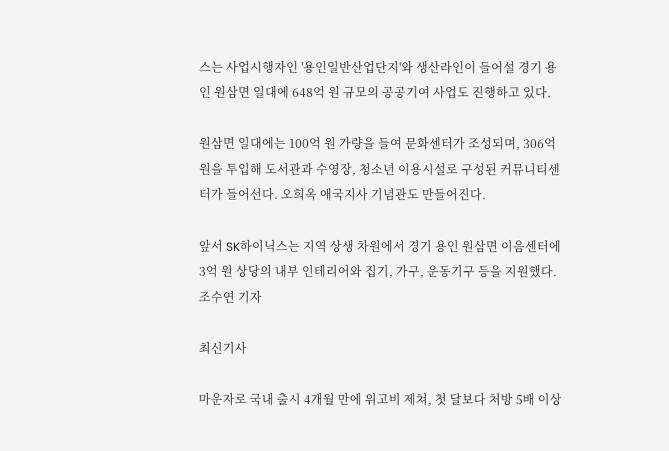스는 사업시행자인 '용인일반산업단지'와 생산라인이 들어설 경기 용인 원삼면 일대에 648억 원 규모의 공공기여 사업도 진행하고 있다.

원삼면 일대에는 100억 원 가량을 들여 문화센터가 조성되며, 306억 원을 투입해 도서관과 수영장, 청소년 이용시설로 구성된 커뮤니티센터가 들어선다. 오희옥 애국지사 기념관도 만들어진다.

앞서 SK하이닉스는 지역 상생 차원에서 경기 용인 원삼면 이음센터에 3억 원 상당의 내부 인테리어와 집기, 가구, 운동기구 등을 지원했다. 조수연 기자

최신기사

마운자로 국내 출시 4개월 만에 위고비 제쳐, 첫 달보다 처방 5배 이상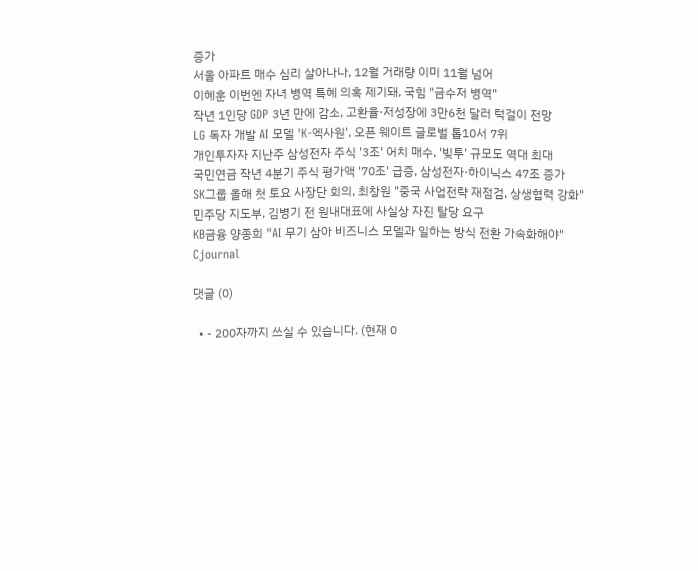증가
서울 아파트 매수 심리 살아나나, 12월 거래량 이미 11월 넘어
이혜훈 이번엔 자녀 병역 특혜 의혹 제기돼, 국힘 "금수저 병역"
작년 1인당 GDP 3년 만에 감소, 고환율·저성장에 3만6천 달러 턱걸이 전망
LG 독자 개발 AI 모델 'K-엑사원', 오픈 웨이트 글로벌 톱10서 7위
개인투자자 지난주 삼성전자 주식 '3조' 어치 매수, '빚투' 규모도 역대 최대
국민연금 작년 4분기 주식 평가액 '70조' 급증, 삼성전자·하이닉스 47조 증가
SK그룹 올해 첫 토요 사장단 회의, 최창원 "중국 사업전략 재점검, 상생협력 강화"
민주당 지도부, 김병기 전 원내대표에 사실상 자진 탈당 요구
KB금융 양종희 "AI 무기 삼아 비즈니스 모델과 일하는 방식 전환 가속화해야"
Cjournal

댓글 (0)

  • - 200자까지 쓰실 수 있습니다. (현재 0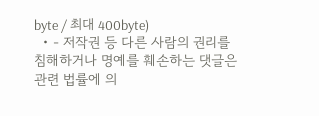byte / 최대 400byte)
  • - 저작권 등 다른 사람의 권리를 침해하거나 명예를 훼손하는 댓글은 관련 법률에 의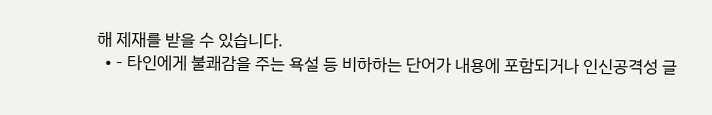해 제재를 받을 수 있습니다.
  • - 타인에게 불쾌감을 주는 욕설 등 비하하는 단어가 내용에 포함되거나 인신공격성 글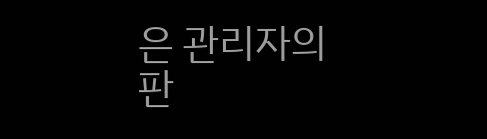은 관리자의 판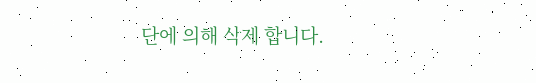단에 의해 삭제 합니다.